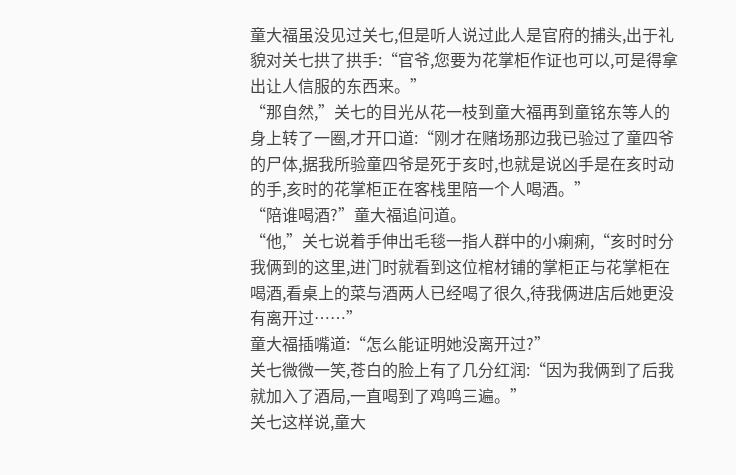童大福虽没见过关七,但是听人说过此人是官府的捕头,出于礼貌对关七拱了拱手:“官爷,您要为花掌柜作证也可以,可是得拿出让人信服的东西来。”
“那自然,”关七的目光从花一枝到童大福再到童铭东等人的身上转了一圈,才开口道:“刚才在赌场那边我已验过了童四爷的尸体,据我所验童四爷是死于亥时,也就是说凶手是在亥时动的手,亥时的花掌柜正在客栈里陪一个人喝酒。”
“陪谁喝酒?”童大福追问道。
“他,”关七说着手伸出毛毯一指人群中的小瘌痢,“亥时时分我俩到的这里,进门时就看到这位棺材铺的掌柜正与花掌柜在喝酒,看桌上的菜与酒两人已经喝了很久,待我俩进店后她更没有离开过……”
童大福插嘴道:“怎么能证明她没离开过?”
关七微微一笑,苍白的脸上有了几分红润:“因为我俩到了后我就加入了酒局,一直喝到了鸡鸣三遍。”
关七这样说,童大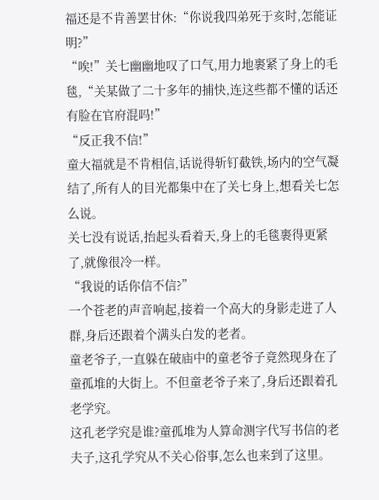福还是不肯善罢甘休:“你说我四弟死于亥时,怎能证明?”
“唉!”关七幽幽地叹了口气,用力地裹紧了身上的毛毯,“关某做了二十多年的捕快,连这些都不懂的话还有脸在官府混吗!”
“反正我不信!”
童大福就是不肯相信,话说得斩钉截铁,场内的空气凝结了,所有人的目光都集中在了关七身上,想看关七怎么说。
关七没有说话,抬起头看着天,身上的毛毯裹得更紧了,就像很冷一样。
“我说的话你信不信?”
一个苍老的声音响起,接着一个高大的身影走进了人群,身后还跟着个满头白发的老者。
童老爷子,一直躲在破庙中的童老爷子竟然现身在了童孤堆的大街上。不但童老爷子来了,身后还跟着孔老学究。
这孔老学究是谁?童孤堆为人算命测字代写书信的老夫子,这孔学究从不关心俗事,怎么也来到了这里。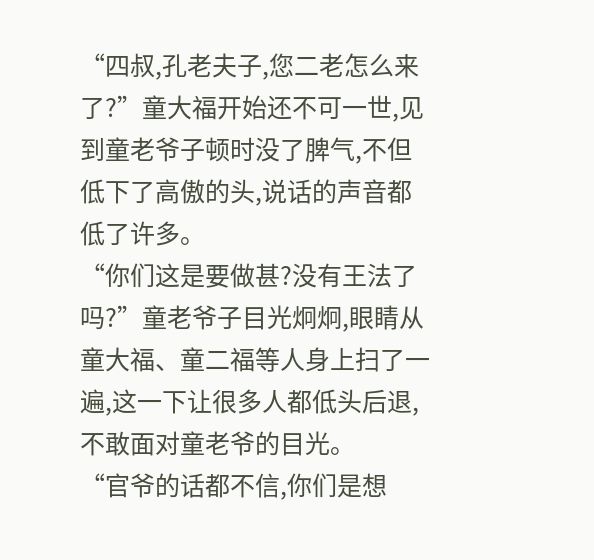“四叔,孔老夫子,您二老怎么来了?”童大福开始还不可一世,见到童老爷子顿时没了脾气,不但低下了高傲的头,说话的声音都低了许多。
“你们这是要做甚?没有王法了吗?”童老爷子目光炯炯,眼睛从童大福、童二福等人身上扫了一遍,这一下让很多人都低头后退,不敢面对童老爷的目光。
“官爷的话都不信,你们是想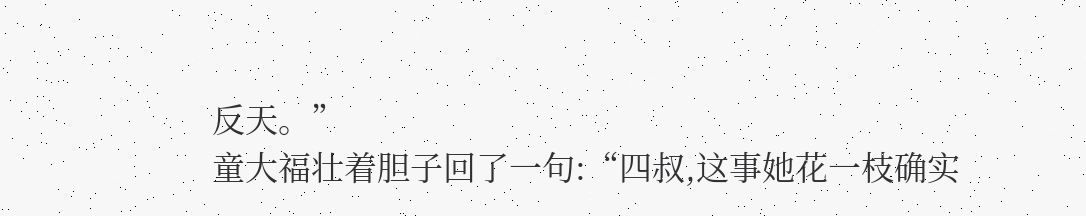反天。”
童大福壮着胆子回了一句:“四叔,这事她花一枝确实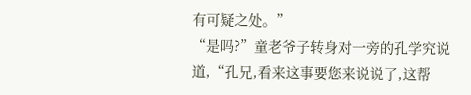有可疑之处。”
“是吗?”童老爷子转身对一旁的孔学究说道,“孔兄,看来这事要您来说说了,这帮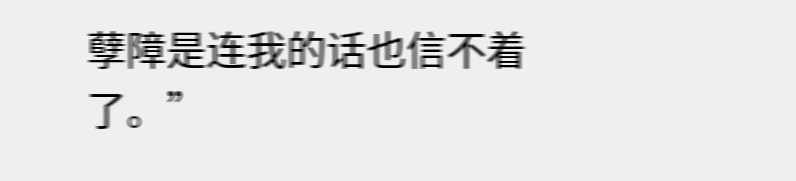孽障是连我的话也信不着了。”